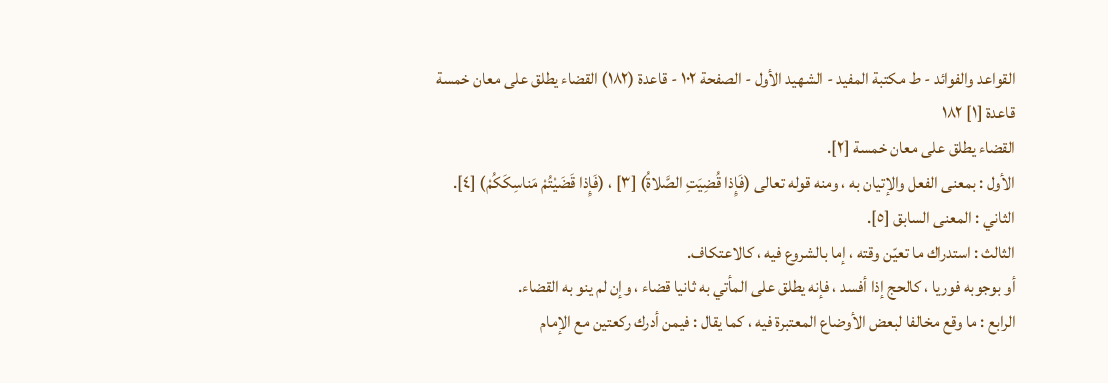القواعد والفوائد - ط مکتبة المفید - الشهيد الأول - الصفحة ١٠٢ - قاعدة (١٨٢) القضاء يطلق على معان خمسة
قاعدة [١] ١٨٢
القضاء يطلق على معان خمسة [٢].
الأول : بمعنى الفعل والإتيان به ، ومنه قوله تعالى (فَإِذا قُضِيَتِ الصَّلاةُ) [٣] ، (فَإِذا قَضَيْتُمْ مَناسِكَكُمْ) [٤].
الثاني : المعنى السابق [٥].
الثالث : استدراك ما تعيّن وقته ، إما بالشروع فيه ، كالاعتكاف.
أو بوجوبه فوريا ، كالحج إذا أفسد ، فإنه يطلق على المأتي به ثانيا قضاء ، وإن لم ينو به القضاء.
الرابع : ما وقع مخالفا لبعض الأوضاع المعتبرة فيه ، كما يقال : فيمن أدرك ركعتين مع الإمام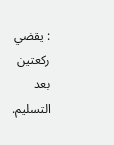: يقضي ركعتين بعد التسليم.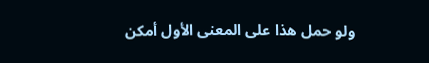ولو حمل هذا على المعنى الأول أمكن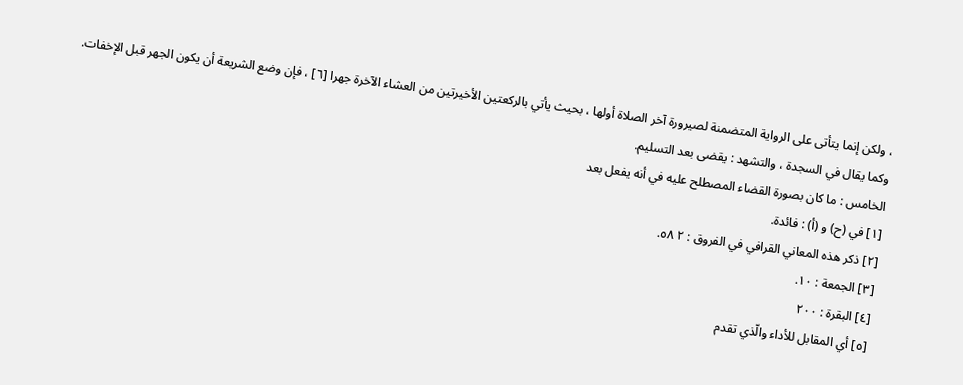، ولكن إنما يتأتى على الرواية المتضمنة لصيرورة آخر الصلاة أولها ، بحيث يأتي بالركعتين الأخيرتين من العشاء الآخرة جهرا [٦] ، فإن وضع الشريعة أن يكون الجهر قبل الإخفات. وكما يقال في السجدة ، والتشهد : يقضى بعد التسليم.
الخامس : ما كان بصورة القضاء المصطلح عليه في أنه يفعل بعد
[١] في (ح) و (أ) : فائدة.
[٢] ذكر هذه المعاني القرافي في الفروق : ٢ ٥٨.
[٣] الجمعة : ١٠.
[٤] البقرة : ٢٠٠
[٥] أي المقابل للأداء والّذي تقدم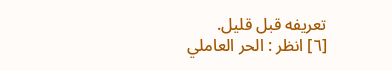تعريفه قبل قليل.
[٦] انظر : الحر العاملي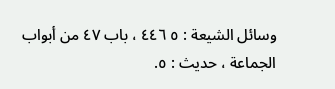وسائل الشيعة : ٥ ٤٤٦ ، باب ٤٧ من أبواب الجماعة ، حديث : ٥.